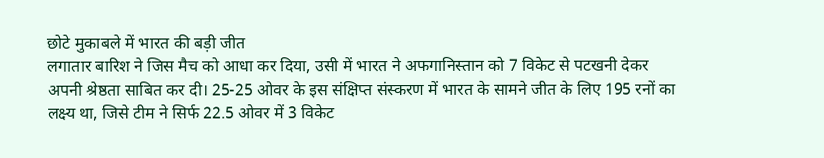छोटे मुकाबले में भारत की बड़ी जीत
लगातार बारिश ने जिस मैच को आधा कर दिया, उसी में भारत ने अफगानिस्तान को 7 विकेट से पटखनी देकर अपनी श्रेष्ठता साबित कर दी। 25-25 ओवर के इस संक्षिप्त संस्करण में भारत के सामने जीत के लिए 195 रनों का लक्ष्य था, जिसे टीम ने सिर्फ 22.5 ओवर में 3 विकेट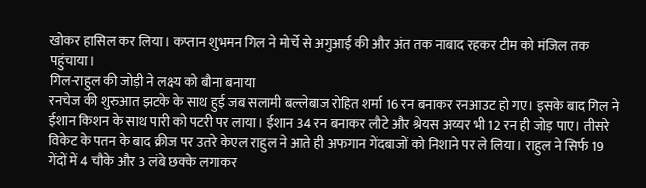खोकर हासिल कर लिया। कप्तान शुभमन गिल ने मोर्चे से अगुआई की और अंत तक नाबाद रहकर टीम को मंजिल तक पहुंचाया।
गिल-राहुल की जोड़ी ने लक्ष्य को बौना बनाया
रनचेज की शुरुआत झटके के साथ हुई जब सलामी बल्लेबाज रोहित शर्मा 16 रन बनाकर रनआउट हो गए। इसके बाद गिल ने ईशान किशन के साथ पारी को पटरी पर लाया। ईशान 34 रन बनाकर लौटे और श्रेयस अय्यर भी 12 रन ही जोड़ पाए। तीसरे विकेट के पतन के बाद क्रीज पर उतरे केएल राहुल ने आते ही अफगान गेंदबाजों को निशाने पर ले लिया। राहुल ने सिर्फ 19 गेंदों में 4 चौके और 3 लंबे छक्के लगाकर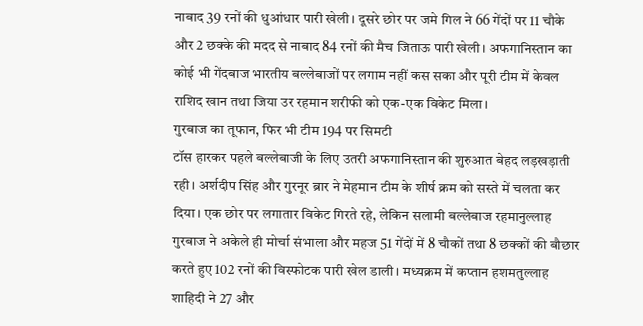नाबाद 39 रनों की धुआंधार पारी खेली। दूसरे छोर पर जमे गिल ने 66 गेंदों पर 11 चौके और 2 छक्के की मदद से नाबाद 84 रनों की मैच जिताऊ पारी खेली। अफगानिस्तान का कोई भी गेंदबाज भारतीय बल्लेबाजों पर लगाम नहीं कस सका और पूरी टीम में केवल राशिद खान तथा जिया उर रहमान शरीफी को एक-एक विकेट मिला।
गुरबाज का तूफान, फिर भी टीम 194 पर सिमटी
टॉस हारकर पहले बल्लेबाजी के लिए उतरी अफगानिस्तान की शुरुआत बेहद लड़खड़ाती रही। अर्शदीप सिंह और गुरनूर ब्रार ने मेहमान टीम के शीर्ष क्रम को सस्ते में चलता कर दिया। एक छोर पर लगातार विकेट गिरते रहे, लेकिन सलामी बल्लेबाज रहमानुल्लाह गुरबाज ने अकेले ही मोर्चा संभाला और महज 51 गेंदों में 8 चौकों तथा 8 छक्कों की बौछार करते हुए 102 रनों की विस्फोटक पारी खेल डाली। मध्यक्रम में कप्तान हशमतुल्लाह शाहिदी ने 27 और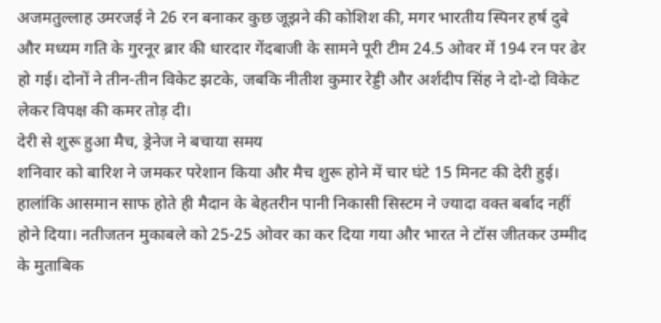अजमतुल्लाह उमरजई ने 26 रन बनाकर कुछ जूझने की कोशिश की, मगर भारतीय स्पिनर हर्ष दुबे और मध्यम गति के गुरनूर ब्रार की धारदार गेंदबाजी के सामने पूरी टीम 24.5 ओवर में 194 रन पर ढेर हो गई। दोनों ने तीन-तीन विकेट झटके, जबकि नीतीश कुमार रेड्डी और अर्शदीप सिंह ने दो-दो विकेट लेकर विपक्ष की कमर तोड़ दी।
देरी से शुरू हुआ मैच, ड्रेनेज ने बचाया समय
शनिवार को बारिश ने जमकर परेशान किया और मैच शुरू होने में चार घंटे 15 मिनट की देरी हुई। हालांकि आसमान साफ होते ही मैदान के बेहतरीन पानी निकासी सिस्टम ने ज्यादा वक्त बर्बाद नहीं होने दिया। नतीजतन मुकाबले को 25-25 ओवर का कर दिया गया और भारत ने टॉस जीतकर उम्मीद के मुताबिक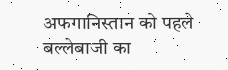अफगानिस्तान को पहले बल्लेबाजी का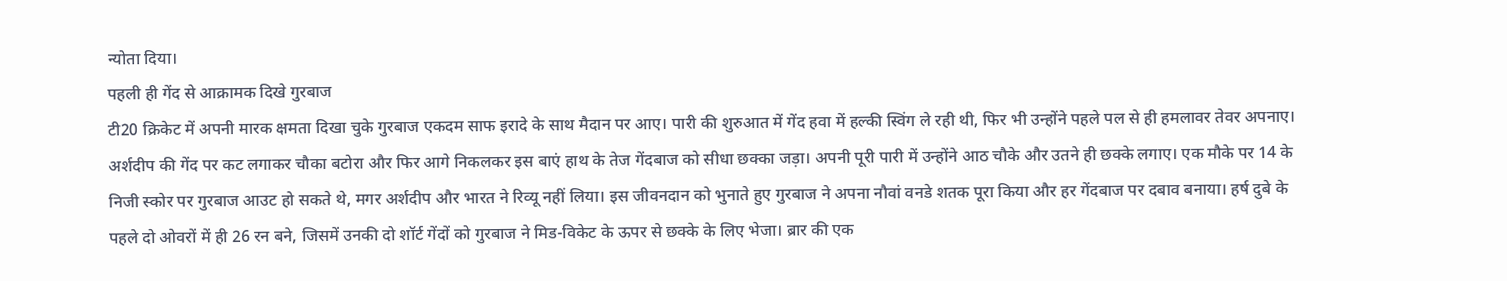न्योता दिया।
पहली ही गेंद से आक्रामक दिखे गुरबाज
टी20 क्रिकेट में अपनी मारक क्षमता दिखा चुके गुरबाज एकदम साफ इरादे के साथ मैदान पर आए। पारी की शुरुआत में गेंद हवा में हल्की स्विंग ले रही थी, फिर भी उन्होंने पहले पल से ही हमलावर तेवर अपनाए। अर्शदीप की गेंद पर कट लगाकर चौका बटोरा और फिर आगे निकलकर इस बाएं हाथ के तेज गेंदबाज को सीधा छक्का जड़ा। अपनी पूरी पारी में उन्होंने आठ चौके और उतने ही छक्के लगाए। एक मौके पर 14 के निजी स्कोर पर गुरबाज आउट हो सकते थे, मगर अर्शदीप और भारत ने रिव्यू नहीं लिया। इस जीवनदान को भुनाते हुए गुरबाज ने अपना नौवां वनडे शतक पूरा किया और हर गेंदबाज पर दबाव बनाया। हर्ष दुबे के पहले दो ओवरों में ही 26 रन बने, जिसमें उनकी दो शॉर्ट गेंदों को गुरबाज ने मिड-विकेट के ऊपर से छक्के के लिए भेजा। ब्रार की एक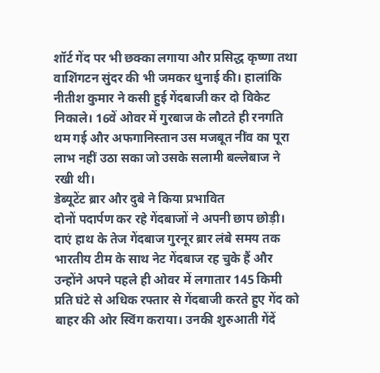शॉर्ट गेंद पर भी छक्का लगाया और प्रसिद्ध कृष्णा तथा वाशिंगटन सुंदर की भी जमकर धुनाई की। हालांकि नीतीश कुमार ने कसी हुई गेंदबाजी कर दो विकेट निकाले। 16वें ओवर में गुरबाज के लौटते ही रनगति थम गई और अफगानिस्तान उस मजबूत नींव का पूरा लाभ नहीं उठा सका जो उसके सलामी बल्लेबाज ने रखी थी।
डेब्यूटेंट ब्रार और दुबे ने किया प्रभावित
दोनों पदार्पण कर रहे गेंदबाजों ने अपनी छाप छोड़ी। दाएं हाथ के तेज गेंदबाज गुरनूर ब्रार लंबे समय तक भारतीय टीम के साथ नेट गेंदबाज रह चुके हैं और उन्होंने अपने पहले ही ओवर में लगातार 145 किमी प्रति घंटे से अधिक रफ्तार से गेंदबाजी करते हुए गेंद को बाहर की ओर स्विंग कराया। उनकी शुरुआती गेंदें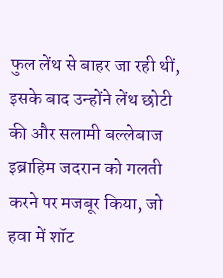फुल लेंथ से बाहर जा रही थीं, इसके बाद उन्होंने लेंथ छोटी की और सलामी बल्लेबाज इब्राहिम जदरान को गलती करने पर मजबूर किया, जो हवा में शॉट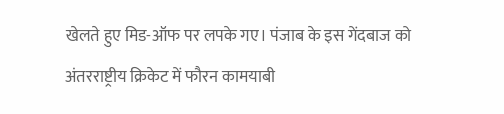खेलते हुए मिड-ऑफ पर लपके गए। पंजाब के इस गेंदबाज को अंतरराष्ट्रीय क्रिकेट में फौरन कामयाबी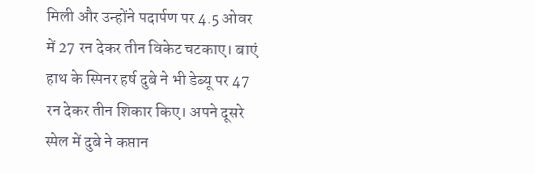मिली और उन्होंने पदार्पण पर 4.5 ओवर में 27 रन देकर तीन विकेट चटकाए। बाएं हाथ के स्पिनर हर्ष दुबे ने भी डेब्यू पर 47 रन देकर तीन शिकार किए। अपने दूसरे स्पेल में दुबे ने कप्तान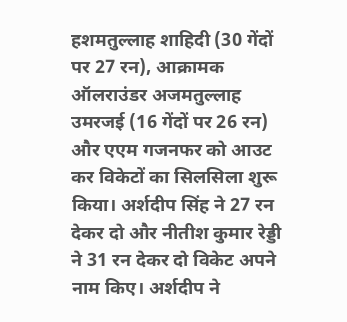हशमतुल्लाह शाहिदी (30 गेंदों पर 27 रन), आक्रामक ऑलराउंडर अजमतुल्लाह उमरजई (16 गेंदों पर 26 रन) और एएम गजनफर को आउट कर विकेटों का सिलसिला शुरू किया। अर्शदीप सिंह ने 27 रन देकर दो और नीतीश कुमार रेड्डी ने 31 रन देकर दो विकेट अपने नाम किए। अर्शदीप ने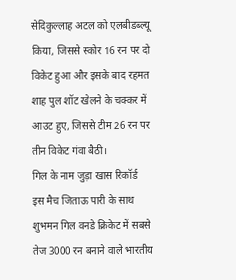सेदिकुल्लाह अटल को एलबीडब्ल्यू किया, जिससे स्कोर 16 रन पर दो विकेट हुआ और इसके बाद रहमत शाह पुल शॉट खेलने के चक्कर में आउट हुए, जिससे टीम 26 रन पर तीन विकेट गंवा बैठी।
गिल के नाम जुड़ा खास रिकॉर्ड
इस मैच जिताऊ पारी के साथ शुभमन गिल वनडे क्रिकेट में सबसे तेज 3000 रन बनाने वाले भारतीय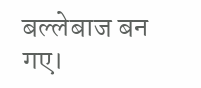बल्लेबाज बन गए।